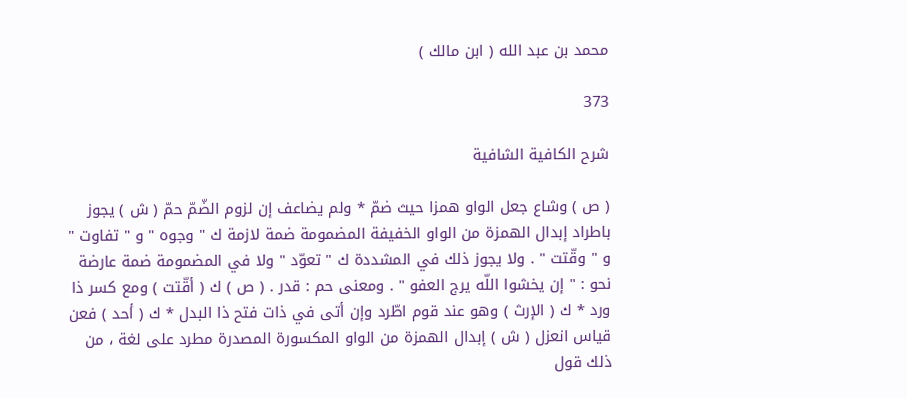محمد بن عبد الله ( ابن مالك )

373

شرح الكافية الشافية

( ص ) وشاع جعل الواو همزا حيث ضمّ * ولم يضاعف إن لزوم الضّمّ حمّ ( ش ) يجوز باطراد إبدال الهمزة من الواو الخفيفة المضمومة ضمة لازمة ك " وجوه " و " تفاوت " و " وقّتت " . ولا يجوز ذلك في المشددة ك " تعوّد " ولا في المضمومة ضمة عارضة نحو : " إن يخشوا اللّه يرج العفو " . ومعنى حم : قدر . ( ص ) ك ( أقّتت ) ومع كسر ذا ورد * ك ( الإرث ) وهو عند قوم اطّرد وإن أتى في ذات فتح ذا البدل * ك ( أحد ) فعن قياس انعزل ( ش ) إبدال الهمزة من الواو المكسورة المصدرة مطرد على لغة ، من ذلك قول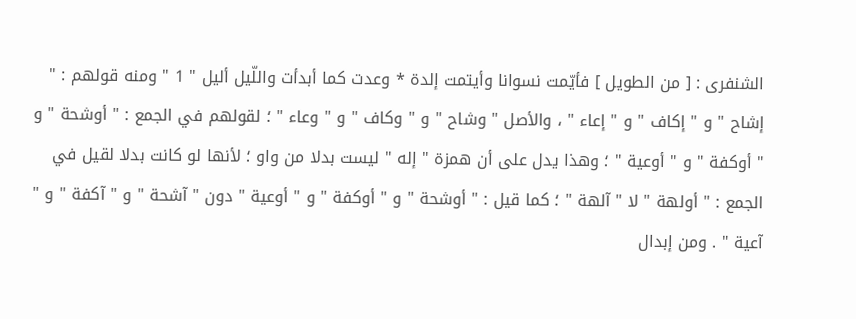الشنفرى : [ من الطويل ] فأيّمت نسوانا وأيتمت إلدة * وعدت كما أبدأت واللّيل أليل " 1 " ومنه قولهم : " إشاح " و " إكاف " و " إعاء " ، والأصل " وشاح " و " وكاف " و " وعاء " ؛ لقولهم في الجمع : " أوشحة " و " أوكفة " و " أوعية " ؛ وهذا يدل على أن همزة " إله " ليست بدلا من واو ؛ لأنها لو كانت بدلا لقيل في الجمع : " أولهة " لا " آلهة " ؛ كما قيل : " أوشحة " و " أوكفة " و " أوعية " دون " آشحة " و " آكفة " و " آعية " . ومن إبدال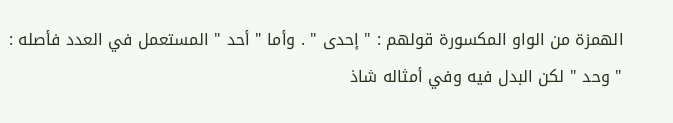الهمزة من الواو المكسورة قولهم : " إحدى " . وأما " أحد " المستعمل في العدد فأصله : " وحد " لكن البدل فيه وفي أمثاله شاذ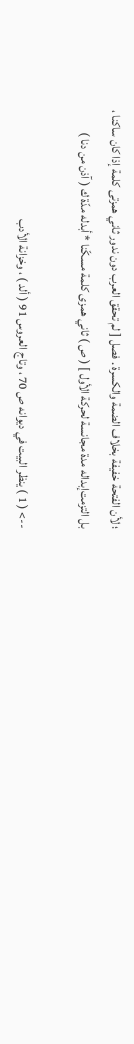؛ لأن الفتحة خفيفة بخلاف الضمة والكسرة . فصل [ لم تحقق العرب دون ندور ثاني همزتى كلمة إذا كان ساكنا ، بل التزمت‌إبداله مدة مجانسة لحركة الأول ] ( ص ) ثاني همزى كلمة مسكّنا * أبدله مدّة ك ( آذن من دنا )

--> ( 1 ) ينظر البيت في ديوانه ص 70 ، وتاج العروس 91 ( ألد ) ، وخزانة الأدب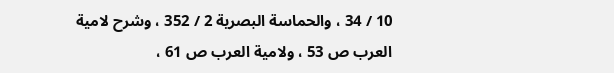10 / 34 ، والحماسة البصرية 2 / 352 ، وشرح لامية العرب ص 53 ، ولامية العرب ص 61 ،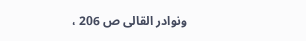ونوادر القالى ص 206 ،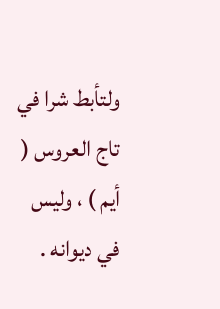ولتأبط شرا في تاج العروس ( أيم ) ، وليس في ديوانه .